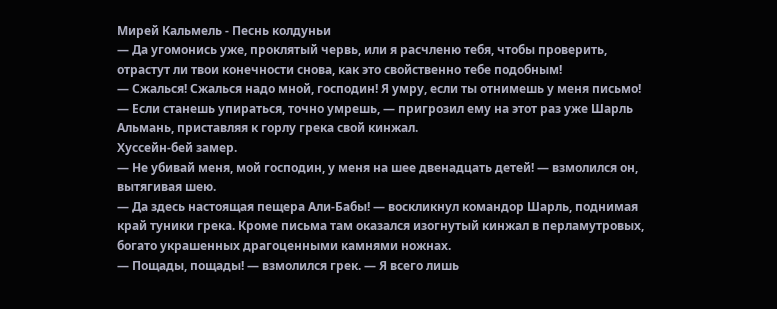Мирей Кальмель - Песнь колдуньи
— Да угомонись уже, проклятый червь, или я расчленю тебя, чтобы проверить, отрастут ли твои конечности снова, как это свойственно тебе подобным!
— Сжалься! Сжалься надо мной, господин! Я умру, если ты отнимешь у меня письмо!
— Если станешь упираться, точно умрешь, — пригрозил ему на этот раз уже Шарль Альмань, приставляя к горлу грека свой кинжал.
Хуссейн-бей замер.
— Не убивай меня, мой господин, у меня на шее двенадцать детей! — взмолился он, вытягивая шею.
— Да здесь настоящая пещера Али-Бабы! — воскликнул командор Шарль, поднимая край туники грека. Кроме письма там оказался изогнутый кинжал в перламутровых, богато украшенных драгоценными камнями ножнах.
— Пощады, пощады! — взмолился грек. — Я всего лишь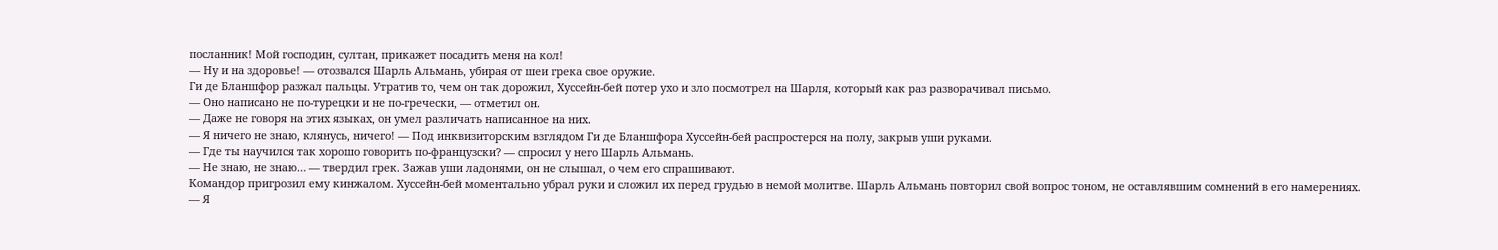посланник! Мой господин, султан, прикажет посадить меня на кол!
— Ну и на здоровье! — отозвался Шарль Альмань, убирая от шеи грека свое оружие.
Ги де Бланшфор разжал пальцы. Утратив то, чем он так дорожил, Хуссейн-бей потер ухо и зло посмотрел на Шарля, который как раз разворачивал письмо.
— Оно написано не по-турецки и не по-гречески, — отметил он.
— Даже не говоря на этих языках, он умел различать написанное на них.
— Я ничего не знаю, клянусь, ничего! — Под инквизиторским взглядом Ги де Бланшфора Хуссейн-бей распростерся на полу, закрыв уши руками.
— Где ты научился так хорошо говорить по-французски? — спросил у него Шарль Альмань.
— Не знаю, не знаю… — твердил грек. Зажав уши ладонями, он не слышал, о чем его спрашивают.
Командор пригрозил ему кинжалом. Хуссейн-бей моментально убрал руки и сложил их перед грудью в немой молитве. Шарль Альмань повторил свой вопрос тоном, не оставлявшим сомнений в его намерениях.
— Я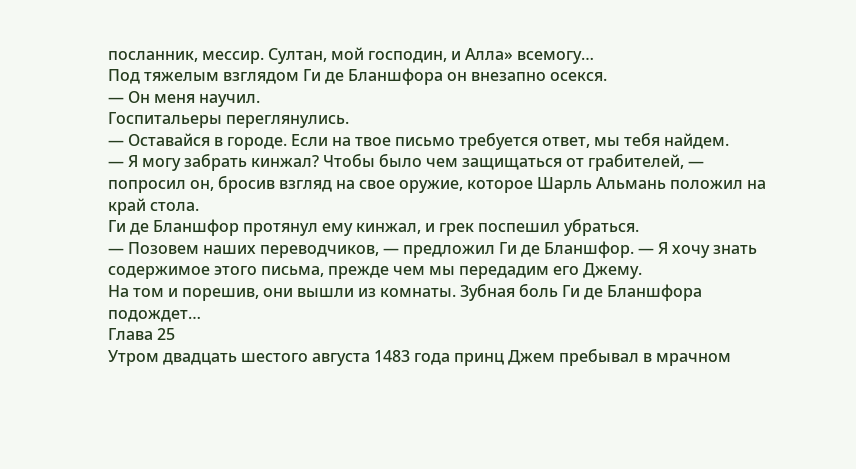посланник, мессир. Султан, мой господин, и Алла» всемогу…
Под тяжелым взглядом Ги де Бланшфора он внезапно осекся.
— Он меня научил.
Госпитальеры переглянулись.
— Оставайся в городе. Если на твое письмо требуется ответ, мы тебя найдем.
— Я могу забрать кинжал? Чтобы было чем защищаться от грабителей, — попросил он, бросив взгляд на свое оружие, которое Шарль Альмань положил на край стола.
Ги де Бланшфор протянул ему кинжал, и грек поспешил убраться.
— Позовем наших переводчиков, — предложил Ги де Бланшфор. — Я хочу знать содержимое этого письма, прежде чем мы передадим его Джему.
На том и порешив, они вышли из комнаты. Зубная боль Ги де Бланшфора подождет…
Глава 25
Утром двадцать шестого августа 1483 года принц Джем пребывал в мрачном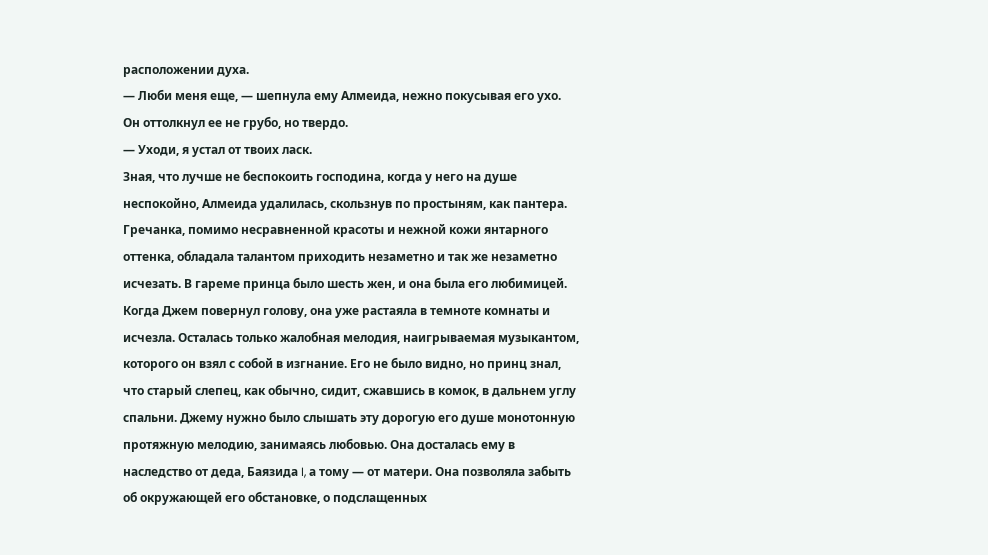расположении духа.
— Люби меня еще, — шепнула ему Алмеида, нежно покусывая его ухо.
Он оттолкнул ее не грубо, но твердо.
— Уходи, я устал от твоих ласк.
Зная, что лучше не беспокоить господина, когда у него на душе неспокойно, Алмеида удалилась, скользнув по простыням, как пантера. Гречанка, помимо несравненной красоты и нежной кожи янтарного оттенка, обладала талантом приходить незаметно и так же незаметно исчезать. В гареме принца было шесть жен, и она была его любимицей. Когда Джем повернул голову, она уже растаяла в темноте комнаты и исчезла. Осталась только жалобная мелодия, наигрываемая музыкантом, которого он взял с собой в изгнание. Его не было видно, но принц знал, что старый слепец, как обычно, сидит, сжавшись в комок, в дальнем углу спальни. Джему нужно было слышать эту дорогую его душе монотонную протяжную мелодию, занимаясь любовью. Она досталась ему в наследство от деда, Баязида I, а тому — от матери. Она позволяла забыть об окружающей его обстановке, о подслащенных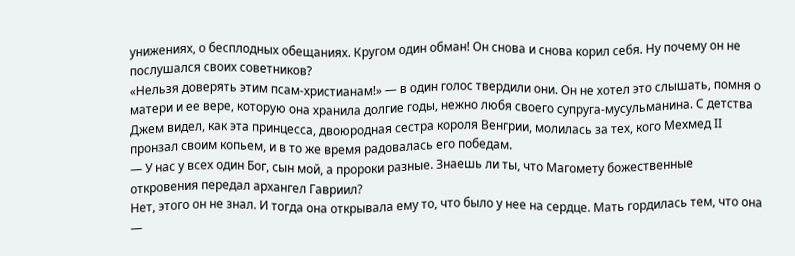унижениях, о бесплодных обещаниях. Кругом один обман! Он снова и снова корил себя. Ну почему он не послушался своих советников?
«Нельзя доверять этим псам-христианам!» — в один голос твердили они. Он не хотел это слышать, помня о матери и ее вере, которую она хранила долгие годы, нежно любя своего супруга-мусульманина. С детства Джем видел, как эта принцесса, двоюродная сестра короля Венгрии, молилась за тех, кого Мехмед II пронзал своим копьем, и в то же время радовалась его победам.
— У нас у всех один Бог, сын мой, а пророки разные. Знаешь ли ты, что Магомету божественные откровения передал архангел Гавриил?
Нет, этого он не знал. И тогда она открывала ему то, что было у нее на сердце. Мать гордилась тем, что она —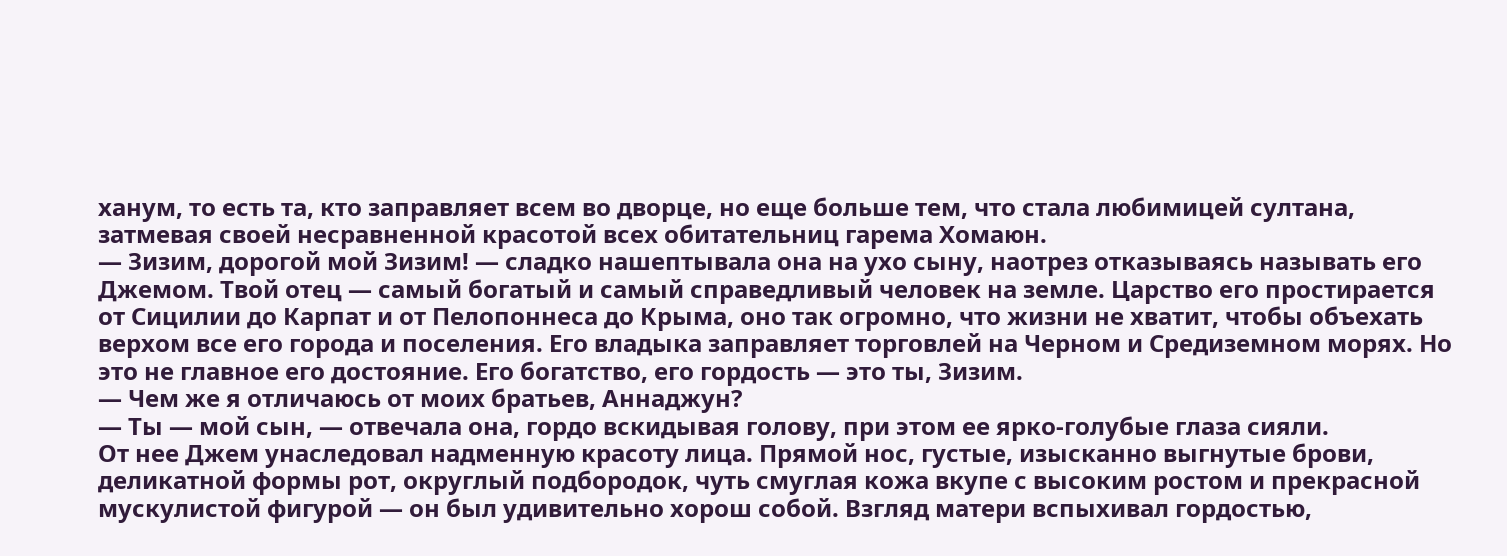ханум, то есть та, кто заправляет всем во дворце, но еще больше тем, что стала любимицей султана, затмевая своей несравненной красотой всех обитательниц гарема Хомаюн.
— Зизим, дорогой мой Зизим! — сладко нашептывала она на ухо сыну, наотрез отказываясь называть его Джемом. Твой отец — самый богатый и самый справедливый человек на земле. Царство его простирается от Сицилии до Карпат и от Пелопоннеса до Крыма, оно так огромно, что жизни не хватит, чтобы объехать верхом все его города и поселения. Его владыка заправляет торговлей на Черном и Средиземном морях. Но это не главное его достояние. Его богатство, его гордость — это ты, Зизим.
— Чем же я отличаюсь от моих братьев, Аннаджун?
— Ты — мой сын, — отвечала она, гордо вскидывая голову, при этом ее ярко-голубые глаза сияли.
От нее Джем унаследовал надменную красоту лица. Прямой нос, густые, изысканно выгнутые брови, деликатной формы рот, округлый подбородок, чуть смуглая кожа вкупе с высоким ростом и прекрасной мускулистой фигурой — он был удивительно хорош собой. Взгляд матери вспыхивал гордостью,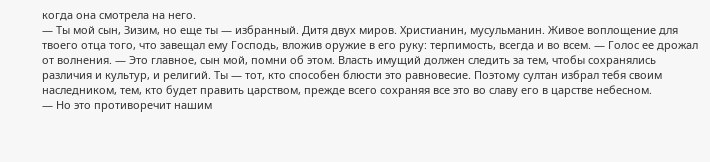когда она смотрела на него.
— Ты мой сын, Зизим, но еще ты — избранный. Дитя двух миров. Христианин, мусульманин. Живое воплощение для твоего отца того, что завещал ему Господь, вложив оружие в его руку: терпимость, всегда и во всем. — Голос ее дрожал от волнения. — Это главное, сын мой, помни об этом. Власть имущий должен следить за тем, чтобы сохранялись различия и культур, и религий. Ты — тот, кто способен блюсти это равновесие. Поэтому султан избрал тебя своим наследником, тем, кто будет править царством, прежде всего сохраняя все это во славу его в царстве небесном.
— Но это противоречит нашим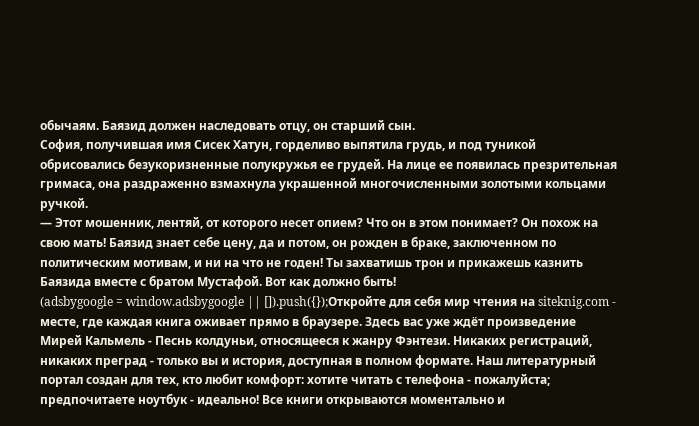обычаям. Баязид должен наследовать отцу, он старший сын.
София, получившая имя Сисек Хатун, горделиво выпятила грудь, и под туникой обрисовались безукоризненные полукружья ее грудей. На лице ее появилась презрительная гримаса, она раздраженно взмахнула украшенной многочисленными золотыми кольцами ручкой.
— Этот мошенник, лентяй, от которого несет опием? Что он в этом понимает? Он похож на свою мать! Баязид знает себе цену, да и потом, он рожден в браке, заключенном по политическим мотивам, и ни на что не годен! Ты захватишь трон и прикажешь казнить Баязида вместе с братом Мустафой. Вот как должно быть!
(adsbygoogle = window.adsbygoogle || []).push({});Откройте для себя мир чтения на siteknig.com - месте, где каждая книга оживает прямо в браузере. Здесь вас уже ждёт произведение Мирей Кальмель - Песнь колдуньи, относящееся к жанру Фэнтези. Никаких регистраций, никаких преград - только вы и история, доступная в полном формате. Наш литературный портал создан для тех, кто любит комфорт: хотите читать с телефона - пожалуйста; предпочитаете ноутбук - идеально! Все книги открываются моментально и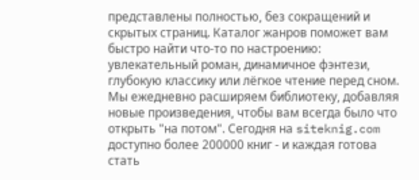представлены полностью, без сокращений и скрытых страниц. Каталог жанров поможет вам быстро найти что-то по настроению: увлекательный роман, динамичное фэнтези, глубокую классику или лёгкое чтение перед сном. Мы ежедневно расширяем библиотеку, добавляя новые произведения, чтобы вам всегда было что открыть "на потом". Сегодня на siteknig.com доступно более 200000 книг - и каждая готова стать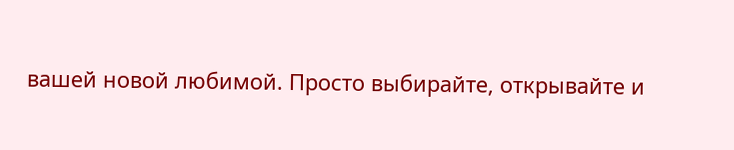вашей новой любимой. Просто выбирайте, открывайте и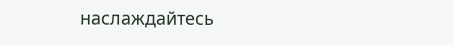наслаждайтесь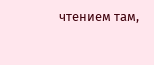чтением там,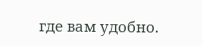где вам удобно.